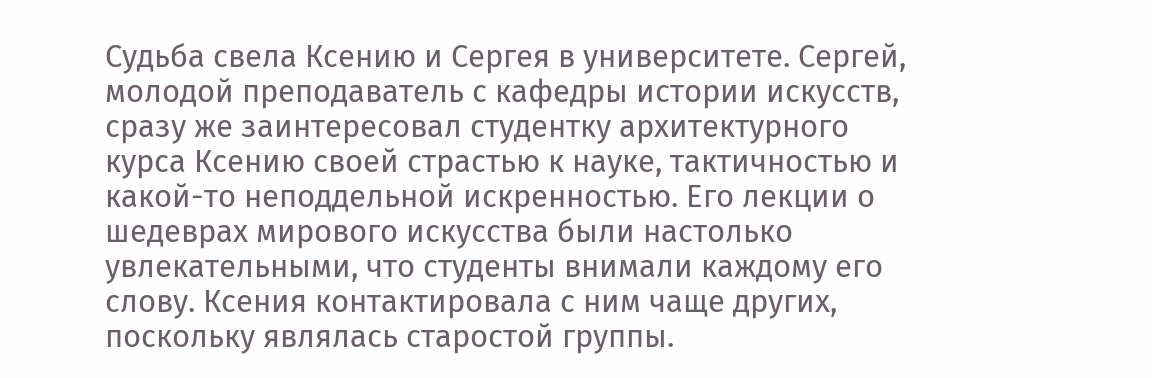Судьба свела Ксению и Сергея в университете. Сергей, молодой преподаватель с кафедры истории искусств, сразу же заинтересовал студентку архитектурного курса Ксению своей страстью к науке, тактичностью и какой-то неподдельной искренностью. Его лекции о шедеврах мирового искусства были настолько увлекательными, что студенты внимали каждому его слову. Ксения контактировала с ним чаще других, поскольку являлась старостой группы.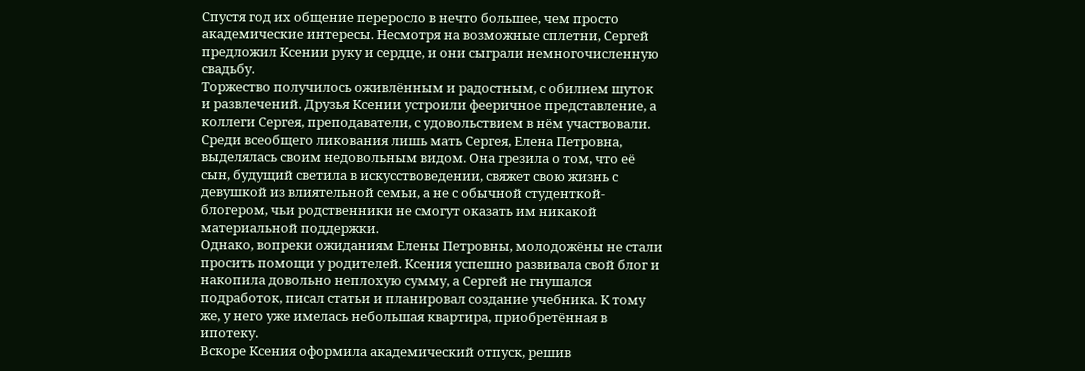Спустя год их общение переросло в нечто большее, чем просто академические интересы. Несмотря на возможные сплетни, Сергей предложил Ксении руку и сердце, и они сыграли немногочисленную свадьбу.
Торжество получилось оживлённым и радостным, с обилием шуток и развлечений. Друзья Ксении устроили фееричное представление, а коллеги Сергея, преподаватели, с удовольствием в нём участвовали. Среди всеобщего ликования лишь мать Сергея, Елена Петровна, выделялась своим недовольным видом. Она грезила о том, что её сын, будущий светила в искусствоведении, свяжет свою жизнь с девушкой из влиятельной семьи, а не с обычной студенткой-блогером, чьи родственники не смогут оказать им никакой материальной поддержки.
Однако, вопреки ожиданиям Елены Петровны, молодожёны не стали просить помощи у родителей. Ксения успешно развивала свой блог и накопила довольно неплохую сумму, а Сергей не гнушался подработок, писал статьи и планировал создание учебника. К тому же, у него уже имелась небольшая квартира, приобретённая в ипотеку.
Вскоре Ксения оформила академический отпуск, решив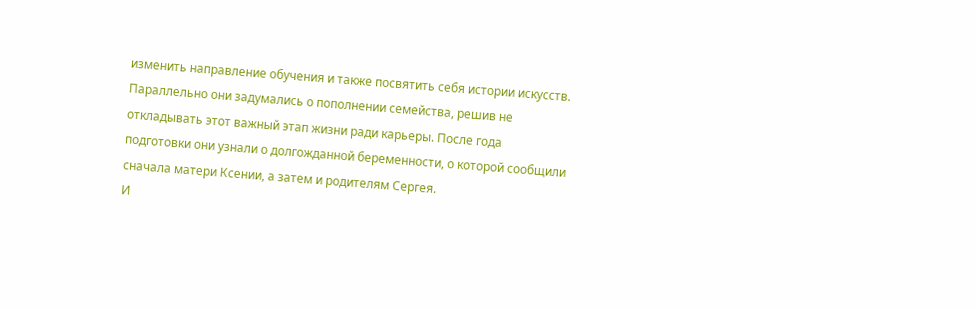изменить направление обучения и также посвятить себя истории искусств. Параллельно они задумались о пополнении семейства, решив не откладывать этот важный этап жизни ради карьеры. После года подготовки они узнали о долгожданной беременности, о которой сообщили сначала матери Ксении, а затем и родителям Сергея.
И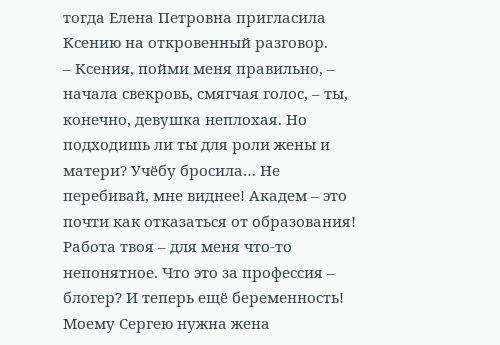тогда Елена Петровна пригласила Ксению на откровенный разговор.
– Ксения, пойми меня правильно, – начала свекровь, смягчая голос, – ты, конечно, девушка неплохая. Но подходишь ли ты для роли жены и матери? Учёбу бросила… Не перебивай, мне виднее! Академ – это почти как отказаться от образования! Работа твоя – для меня что-то непонятное. Что это за профессия – блогер? И теперь ещё беременность! Моему Сергею нужна жена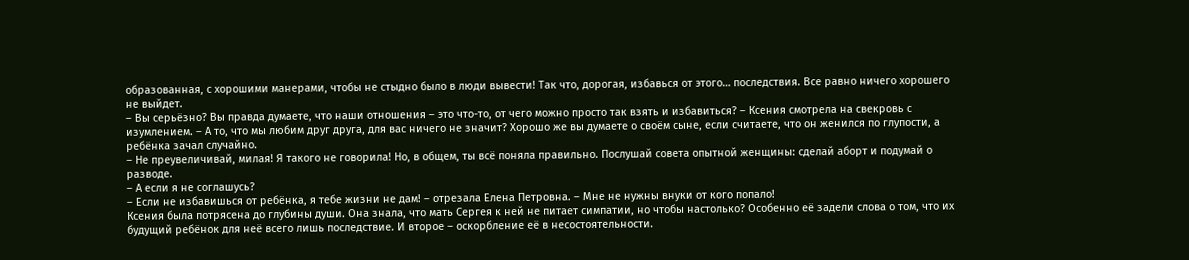образованная, с хорошими манерами, чтобы не стыдно было в люди вывести! Так что, дорогая, избавься от этого… последствия. Все равно ничего хорошего не выйдет.
– Вы серьёзно? Вы правда думаете, что наши отношения – это что-то, от чего можно просто так взять и избавиться? – Ксения смотрела на свекровь с изумлением. – А то, что мы любим друг друга, для вас ничего не значит? Хорошо же вы думаете о своём сыне, если считаете, что он женился по глупости, а ребёнка зачал случайно.
– Не преувеличивай, милая! Я такого не говорила! Но, в общем, ты всё поняла правильно. Послушай совета опытной женщины: сделай аборт и подумай о разводе.
– А если я не соглашусь?
– Если не избавишься от ребёнка, я тебе жизни не дам! – отрезала Елена Петровна. – Мне не нужны внуки от кого попало!
Ксения была потрясена до глубины души. Она знала, что мать Сергея к ней не питает симпатии, но чтобы настолько? Особенно её задели слова о том, что их будущий ребёнок для неё всего лишь последствие. И второе – оскорбление её в несостоятельности.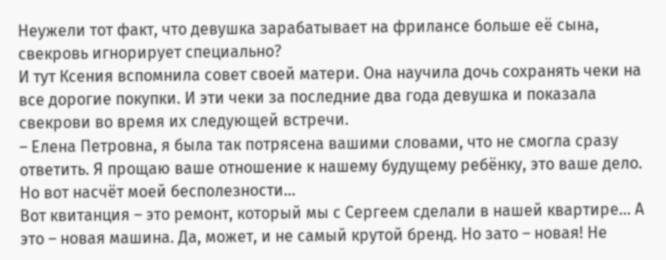Неужели тот факт, что девушка зарабатывает на фрилансе больше её сына, свекровь игнорирует специально?
И тут Ксения вспомнила совет своей матери. Она научила дочь сохранять чеки на все дорогие покупки. И эти чеки за последние два года девушка и показала свекрови во время их следующей встречи.
– Елена Петровна, я была так потрясена вашими словами, что не смогла сразу ответить. Я прощаю ваше отношение к нашему будущему ребёнку, это ваше дело. Но вот насчёт моей бесполезности…
Вот квитанция – это ремонт, который мы с Сергеем сделали в нашей квартире… А это – новая машина. Да, может, и не самый крутой бренд. Но зато – новая! Не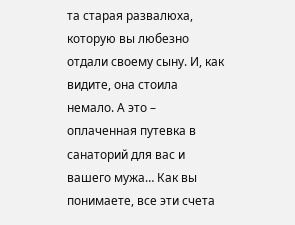та старая развалюха, которую вы любезно отдали своему сыну. И, как видите, она стоила немало. А это – оплаченная путевка в санаторий для вас и вашего мужа… Как вы понимаете, все эти счета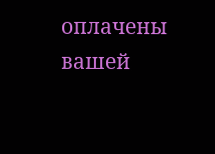оплачены вашей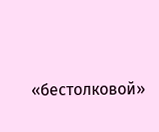«бестолковой»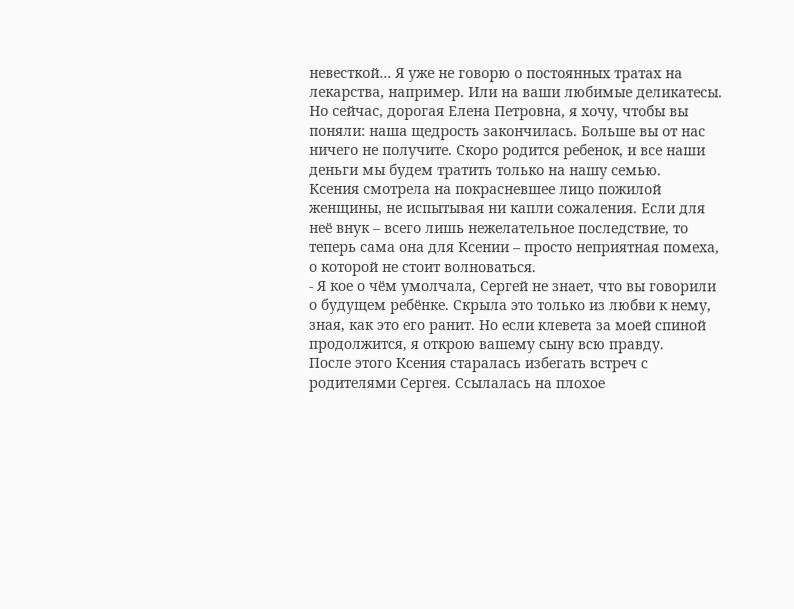невесткой… Я уже не говорю о постоянных тратах на лекарства, например. Или на ваши любимые деликатесы. Но сейчас, дорогая Елена Петровна, я хочу, чтобы вы поняли: наша щедрость закончилась. Больше вы от нас ничего не получите. Скоро родится ребенок, и все наши деньги мы будем тратить только на нашу семью.
Ксения смотрела на покрасневшее лицо пожилой женщины, не испытывая ни капли сожаления. Если для неё внук – всего лишь нежелательное последствие, то теперь сама она для Ксении – просто неприятная помеха, о которой не стоит волноваться.
- Я кое о чём умолчала, Сергей не знает, что вы говорили о будущем ребёнке. Скрыла это только из любви к нему, зная, как это его ранит. Но если клевета за моей спиной продолжится, я открою вашему сыну всю правду.
После этого Ксения старалась избегать встреч с родителями Сергея. Ссылалась на плохое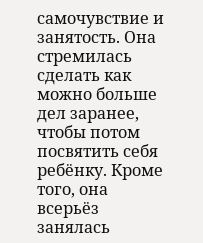самочувствие и занятость. Она стремилась сделать как можно больше дел заранее, чтобы потом посвятить себя ребёнку. Кроме того, она всерьёз занялась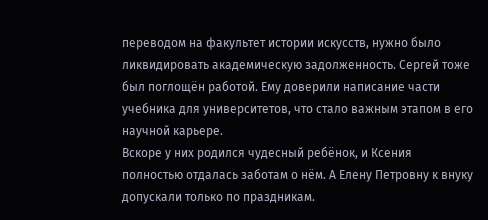переводом на факультет истории искусств, нужно было ликвидировать академическую задолженность. Сергей тоже был поглощён работой. Ему доверили написание части учебника для университетов, что стало важным этапом в его научной карьере.
Вскоре у них родился чудесный ребёнок, и Ксения полностью отдалась заботам о нём. А Елену Петровну к внуку допускали только по праздникам.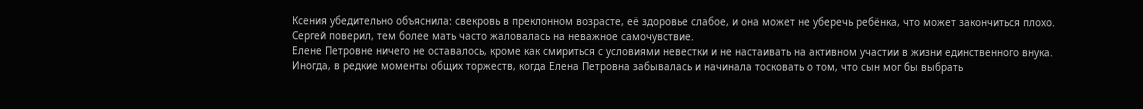Ксения убедительно объяснила: свекровь в преклонном возрасте, её здоровье слабое, и она может не уберечь ребёнка, что может закончиться плохо. Сергей поверил, тем более мать часто жаловалась на неважное самочувствие.
Елене Петровне ничего не оставалось, кроме как смириться с условиями невестки и не настаивать на активном участии в жизни единственного внука.
Иногда, в редкие моменты общих торжеств, когда Елена Петровна забывалась и начинала тосковать о том, что сын мог бы выбрать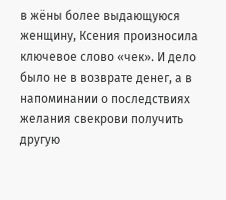в жёны более выдающуюся женщину, Ксения произносила ключевое слово «чек». И дело было не в возврате денег, а в напоминании о последствиях желания свекрови получить другую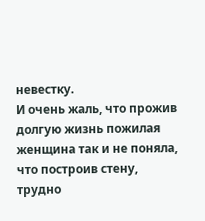невестку.
И очень жаль, что прожив долгую жизнь пожилая женщина так и не поняла, что построив стену, трудно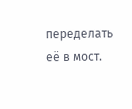переделать её в мост.